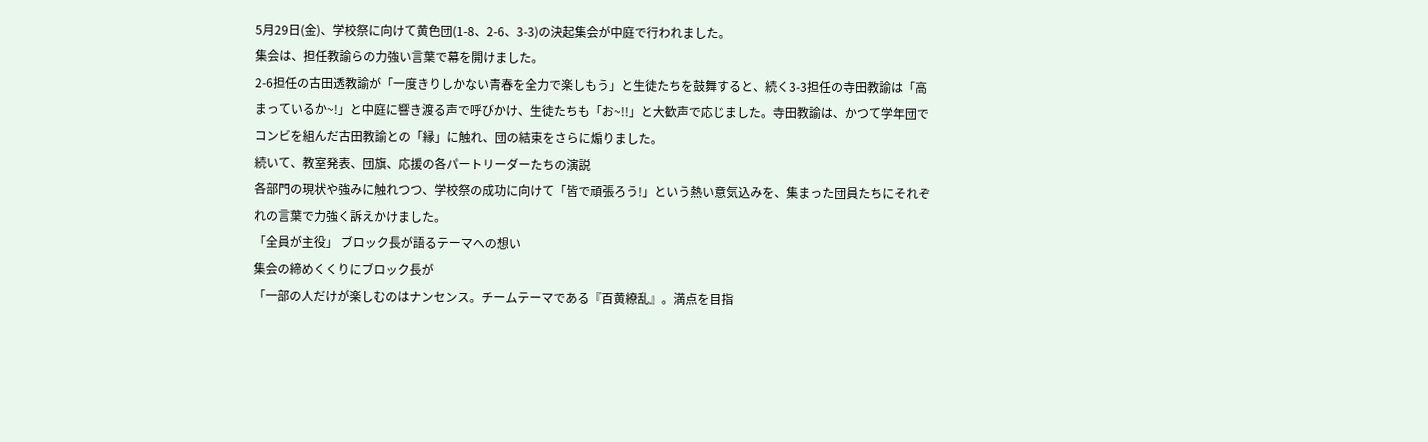5月29日(金)、学校祭に向けて黄色団(1-8、2-6、3-3)の決起集会が中庭で行われました。
集会は、担任教諭らの力強い言葉で幕を開けました。
2-6担任の古田透教諭が「一度きりしかない青春を全力で楽しもう」と生徒たちを鼓舞すると、続く3-3担任の寺田教諭は「高まっているか~!」と中庭に響き渡る声で呼びかけ、生徒たちも「お~!!」と大歓声で応じました。寺田教諭は、かつて学年団でコンビを組んだ古田教諭との「縁」に触れ、団の結束をさらに煽りました。
続いて、教室発表、団旗、応援の各パートリーダーたちの演説
各部門の現状や強みに触れつつ、学校祭の成功に向けて「皆で頑張ろう!」という熱い意気込みを、集まった団員たちにそれぞれの言葉で力強く訴えかけました。
「全員が主役」 ブロック長が語るテーマへの想い
集会の締めくくりにブロック長が
「一部の人だけが楽しむのはナンセンス。チームテーマである『百黄繚乱』。満点を目指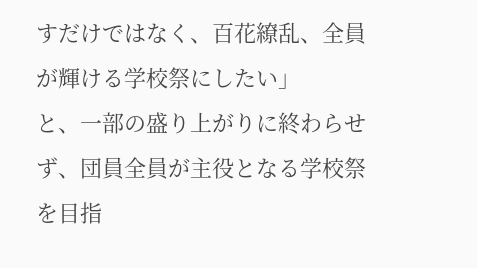すだけではなく、百花繚乱、全員が輝ける学校祭にしたい」
と、一部の盛り上がりに終わらせず、団員全員が主役となる学校祭を目指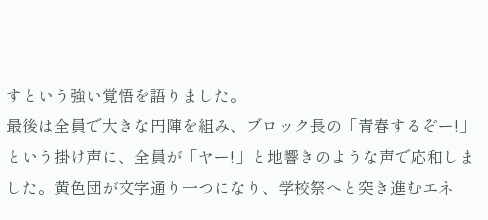すという強い覚悟を語りました。
最後は全員で大きな円陣を組み、ブロック長の「青春するぞー!」という掛け声に、全員が「ヤー!」と地響きのような声で応和しました。黄色団が文字通り一つになり、学校祭へと突き進むエネ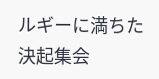ルギーに満ちた決起集会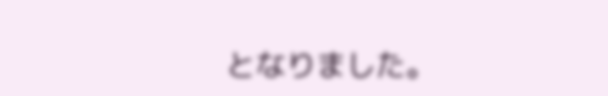となりました。